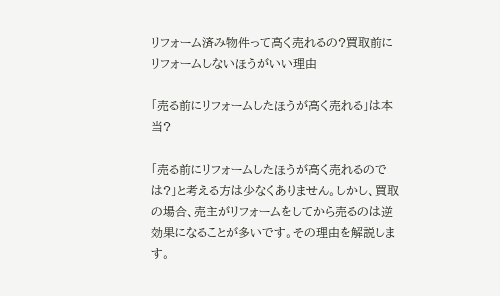リフォーム済み物件って高く売れるの?買取前にリフォームしないほうがいい理由

「売る前にリフォームしたほうが高く売れる」は本当?

「売る前にリフォームしたほうが高く売れるのでは?」と考える方は少なくありません。しかし、買取の場合、売主がリフォームをしてから売るのは逆効果になることが多いです。その理由を解説します。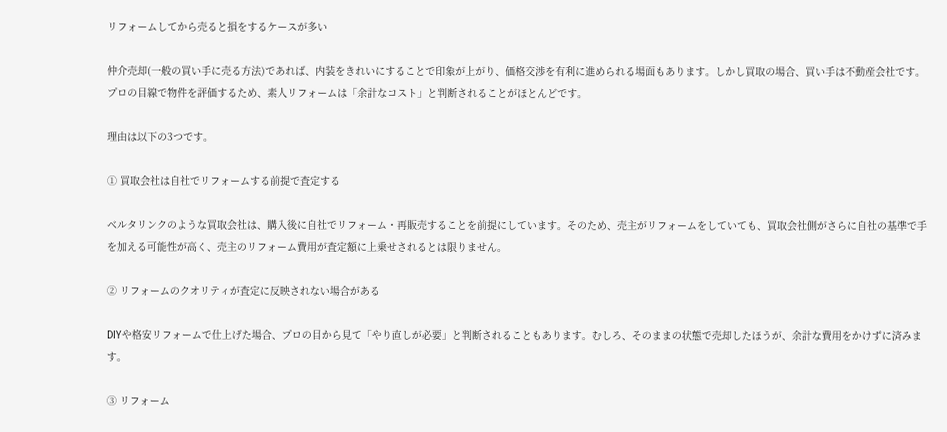リフォームしてから売ると損をするケースが多い

仲介売却(一般の買い手に売る方法)であれば、内装をきれいにすることで印象が上がり、価格交渉を有利に進められる場面もあります。しかし買取の場合、買い手は不動産会社です。プロの目線で物件を評価するため、素人リフォームは「余計なコスト」と判断されることがほとんどです。

理由は以下の3つです。

① 買取会社は自社でリフォームする前提で査定する

ベルタリンクのような買取会社は、購入後に自社でリフォーム・再販売することを前提にしています。そのため、売主がリフォームをしていても、買取会社側がさらに自社の基準で手を加える可能性が高く、売主のリフォーム費用が査定額に上乗せされるとは限りません。

② リフォームのクオリティが査定に反映されない場合がある

DIYや格安リフォームで仕上げた場合、プロの目から見て「やり直しが必要」と判断されることもあります。むしろ、そのままの状態で売却したほうが、余計な費用をかけずに済みます。

③ リフォーム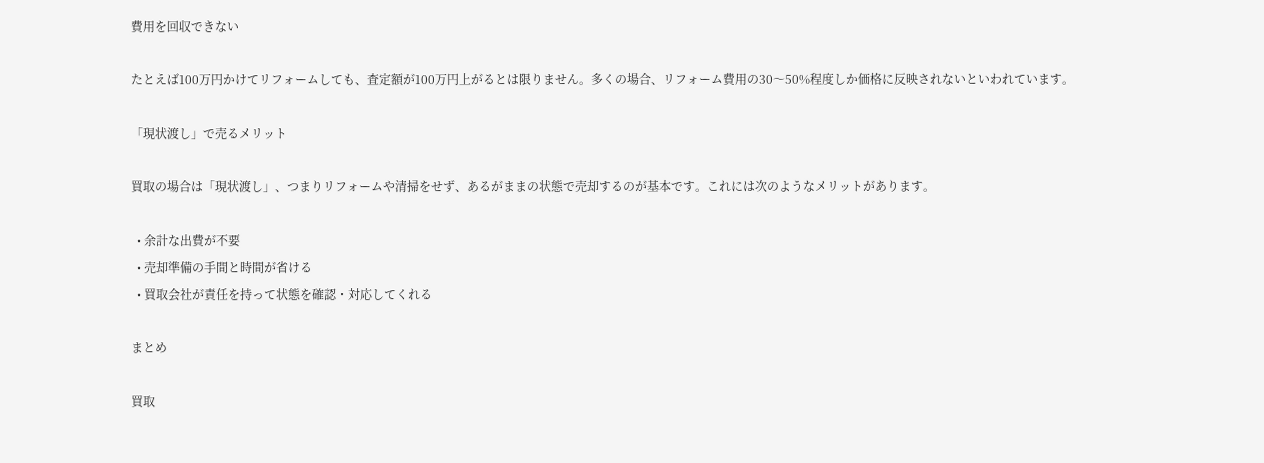費用を回収できない

たとえば100万円かけてリフォームしても、査定額が100万円上がるとは限りません。多くの場合、リフォーム費用の30〜50%程度しか価格に反映されないといわれています。

「現状渡し」で売るメリット

買取の場合は「現状渡し」、つまりリフォームや清掃をせず、あるがままの状態で売却するのが基本です。これには次のようなメリットがあります。

  • 余計な出費が不要
  • 売却準備の手間と時間が省ける
  • 買取会社が責任を持って状態を確認・対応してくれる

まとめ

買取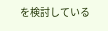を検討している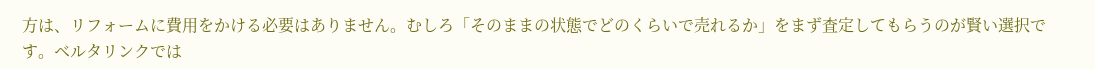方は、リフォームに費用をかける必要はありません。むしろ「そのままの状態でどのくらいで売れるか」をまず査定してもらうのが賢い選択です。ベルタリンクでは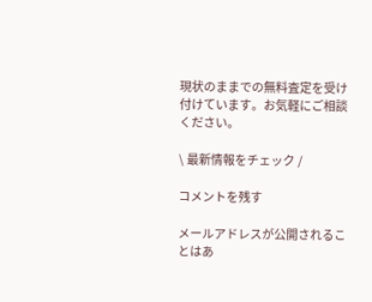現状のままでの無料査定を受け付けています。お気軽にご相談ください。

\ 最新情報をチェック /

コメントを残す

メールアドレスが公開されることはあ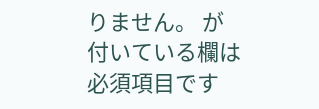りません。 が付いている欄は必須項目です